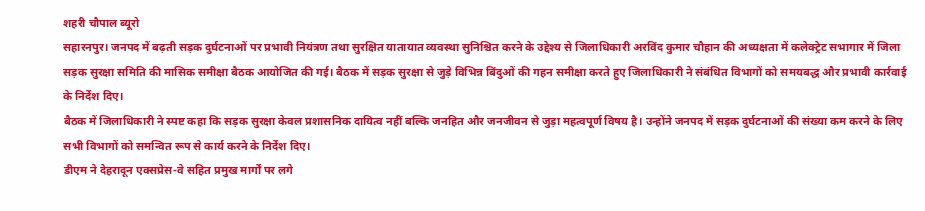शहरी चौपाल ब्यूरो
सहारनपुर। जनपद में बढ़ती सड़क दुर्घटनाओं पर प्रभावी नियंत्रण तथा सुरक्षित यातायात व्यवस्था सुनिश्चित करने के उद्देश्य से जिलाधिकारी अरविंद कुमार चौहान की अध्यक्षता में कलेक्ट्रेट सभागार में जिला सड़क सुरक्षा समिति की मासिक समीक्षा बैठक आयोजित की गई। बैठक में सड़क सुरक्षा से जुड़े विभिन्न बिंदुओं की गहन समीक्षा करते हुए जिलाधिकारी ने संबंधित विभागों को समयबद्ध और प्रभावी कार्रवाई के निर्देश दिए।
बैठक में जिलाधिकारी ने स्पष्ट कहा कि सड़क सुरक्षा केवल प्रशासनिक दायित्व नहीं बल्कि जनहित और जनजीवन से जुड़ा महत्वपूर्ण विषय है। उन्होंने जनपद में सड़क दुर्घटनाओं की संख्या कम करने के लिए सभी विभागों को समन्वित रूप से कार्य करने के निर्देश दिए।
डीएम ने देहरादून एक्सप्रेस-वे सहित प्रमुख मार्गों पर लगे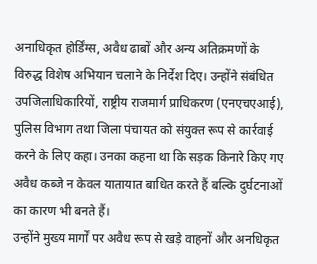अनाधिकृत होर्डिंग्स, अवैध ढाबों और अन्य अतिक्रमणों के विरुद्ध विशेष अभियान चलाने के निर्देश दिए। उन्होंने संबंधित उपजिलाधिकारियों, राष्ट्रीय राजमार्ग प्राधिकरण (एनएचएआई), पुलिस विभाग तथा जिला पंचायत को संयुक्त रूप से कार्रवाई करने के लिए कहा। उनका कहना था कि सड़क किनारे किए गए अवैध कब्जे न केवल यातायात बाधित करते हैं बल्कि दुर्घटनाओं का कारण भी बनते हैं।
उन्होंने मुख्य मार्गों पर अवैध रूप से खड़े वाहनों और अनधिकृत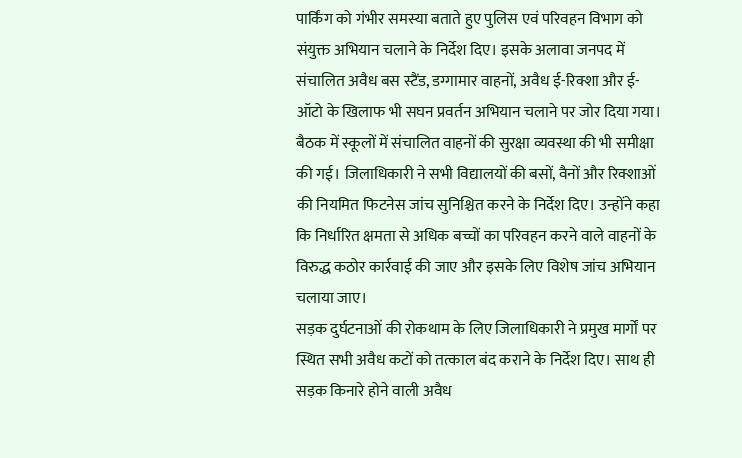पार्किंग को गंभीर समस्या बताते हुए पुलिस एवं परिवहन विभाग को संयुक्त अभियान चलाने के निर्देश दिए। इसके अलावा जनपद में संचालित अवैध बस स्टैंड, डग्गामार वाहनों, अवैध ई-रिक्शा और ई-ऑटो के खिलाफ भी सघन प्रवर्तन अभियान चलाने पर जोर दिया गया।
बैठक में स्कूलों में संचालित वाहनों की सुरक्षा व्यवस्था की भी समीक्षा की गई। जिलाधिकारी ने सभी विद्यालयों की बसों, वैनों और रिक्शाओं की नियमित फिटनेस जांच सुनिश्चित करने के निर्देश दिए। उन्होंने कहा कि निर्धारित क्षमता से अधिक बच्चों का परिवहन करने वाले वाहनों के विरुद्ध कठोर कार्रवाई की जाए और इसके लिए विशेष जांच अभियान चलाया जाए।
सड़क दुर्घटनाओं की रोकथाम के लिए जिलाधिकारी ने प्रमुख मार्गों पर स्थित सभी अवैध कटों को तत्काल बंद कराने के निर्देश दिए। साथ ही सड़क किनारे होने वाली अवैध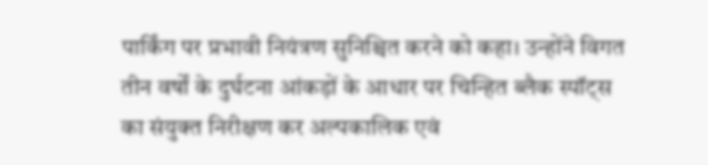पार्किंग पर प्रभावी नियंत्रण सुनिश्चित करने को कहा। उन्होंने विगत तीन वर्षों के दुर्घटना आंकड़ों के आधार पर चिन्हित ब्लैक स्पॉट्स का संयुक्त निरीक्षण कर अल्पकालिक एवं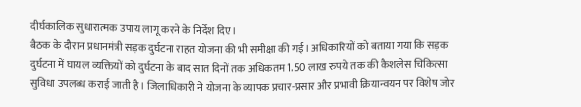दीर्घकालिक सुधारात्मक उपाय लागू करने के निर्देश दिए।
बैठक के दौरान प्रधानमंत्री सड़क दुर्घटना राहत योजना की भी समीक्षा की गई। अधिकारियों को बताया गया कि सड़क दुर्घटना में घायल व्यक्तियों को दुर्घटना के बाद सात दिनों तक अधिकतम 1.50 लाख रुपये तक की कैशलेस चिकित्सा सुविधा उपलब्ध कराई जाती है। जिलाधिकारी ने योजना के व्यापक प्रचार-प्रसार और प्रभावी क्रियान्वयन पर विशेष जोर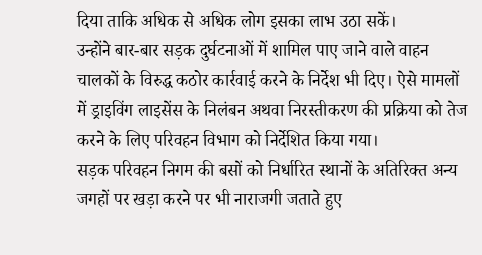दिया ताकि अधिक से अधिक लोग इसका लाभ उठा सकें।
उन्होंने बार-बार सड़क दुर्घटनाओं में शामिल पाए जाने वाले वाहन चालकों के विरुद्ध कठोर कार्रवाई करने के निर्देश भी दिए। ऐसे मामलों में ड्राइविंग लाइसेंस के निलंबन अथवा निरस्तीकरण की प्रक्रिया को तेज करने के लिए परिवहन विभाग को निर्देशित किया गया।
सड़क परिवहन निगम की बसों को निर्धारित स्थानों के अतिरिक्त अन्य जगहों पर खड़ा करने पर भी नाराजगी जताते हुए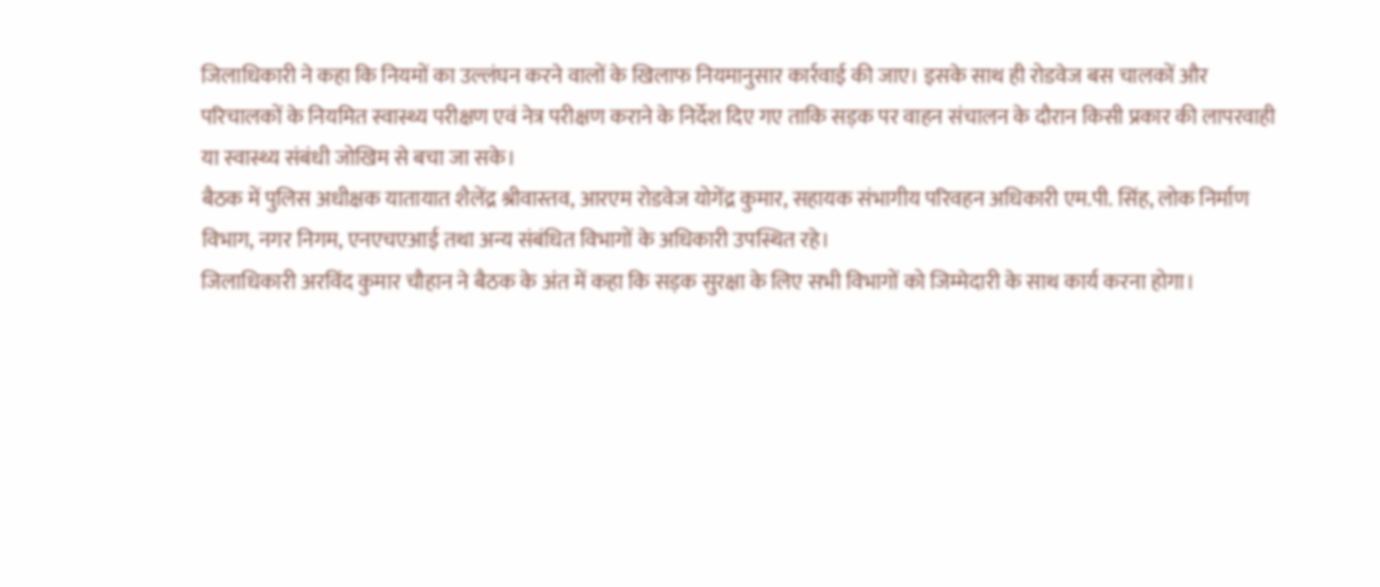जिलाधिकारी ने कहा कि नियमों का उल्लंघन करने वालों के खिलाफ नियमानुसार कार्रवाई की जाए। इसके साथ ही रोडवेज बस चालकों और परिचालकों के नियमित स्वास्थ्य परीक्षण एवं नेत्र परीक्षण कराने के निर्देश दिए गए ताकि सड़क पर वाहन संचालन के दौरान किसी प्रकार की लापरवाही या स्वास्थ्य संबंधी जोखिम से बचा जा सके।
बैठक में पुलिस अधीक्षक यातायात शैलेंद्र श्रीवास्तव, आरएम रोडवेज योगेंद्र कुमार, सहायक संभागीय परिवहन अधिकारी एम.पी. सिंह, लोक निर्माण विभाग, नगर निगम, एनएचएआई तथा अन्य संबंधित विभागों के अधिकारी उपस्थित रहे।
जिलाधिकारी अरविंद कुमार चौहान ने बैठक के अंत में कहा कि सड़क सुरक्षा के लिए सभी विभागों को जिम्मेदारी के साथ कार्य करना होगा।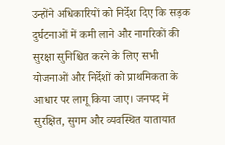उन्होंने अधिकारियों को निर्देश दिए कि सड़क दुर्घटनाओं में कमी लाने और नागरिकों की सुरक्षा सुनिश्चित करने के लिए सभी योजनाओं और निर्देशों को प्राथमिकता के आधार पर लागू किया जाए। जनपद में सुरक्षित, सुगम और व्यवस्थित यातायात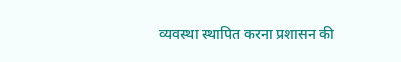व्यवस्था स्थापित करना प्रशासन की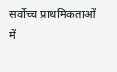सर्वोच्च प्राथमिकताओं में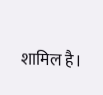शामिल है।